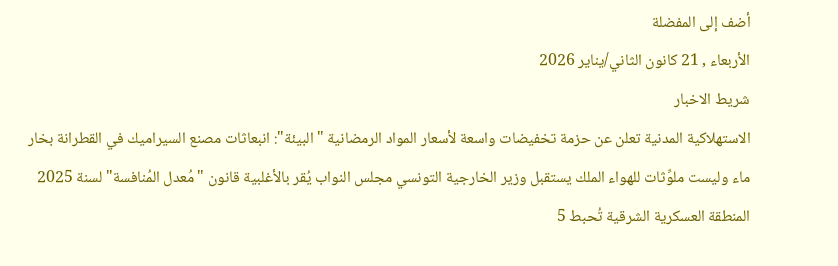أضف إلى المفضلة
الأربعاء , 21 كانون الثاني/يناير 2026
شريط الاخبار
الاستهلاكية المدنية تعلن عن حزمة تخفيضات واسعة لأسعار المواد الرمضانية "البيئة": انبعاثات مصنع السيراميك في القطرانة بخار ماء وليست ملوِّثات للهواء الملك يستقبل وزير الخارجية التونسي مجلس النواب يُقر بالأغلبية قانون "مُعدل المُنافسة" لسنة 2025 المنطقة العسكرية الشرقية تُحبط 5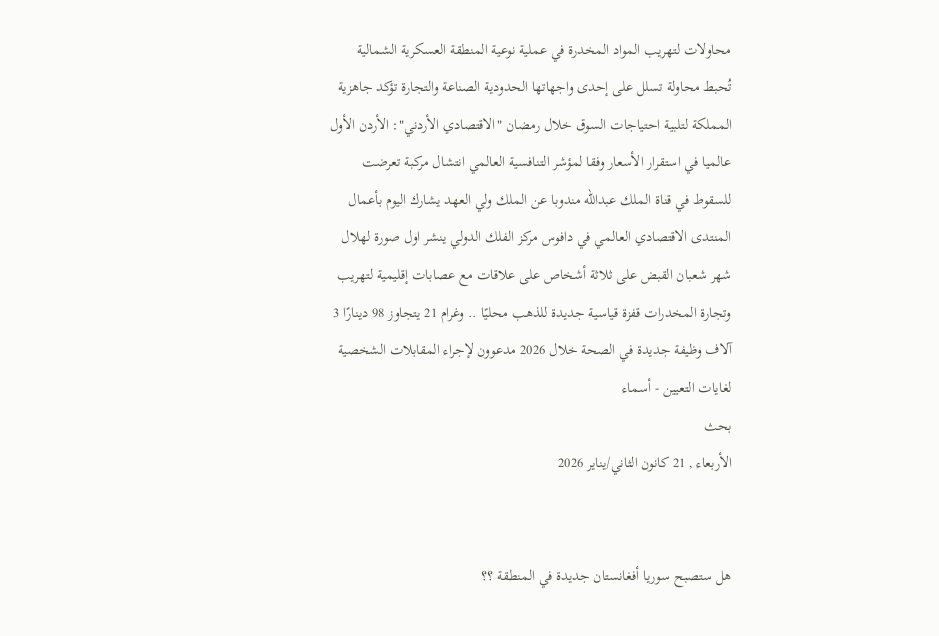محاولات لتهريب المواد المخدرة في عملية نوعية المنطقة العسكرية الشمالية تُحبط محاولة تسلل على إحدى واجهاتها الحدودية الصناعة والتجارة تؤكد جاهزية المملكة لتلبية احتياجات السوق خلال رمضان "الاقتصادي الأردني": الأردن الأول عالميا في استقرار الأسعار وفقا لمؤشر التنافسية العالمي انتشال مركبة تعرضت للسقوط في قناة الملك عبدالله مندوبا عن الملك ولي العهد يشارك اليوم بأعمال المنتدى الاقتصادي العالمي في دافوس مركز الفلك الدولي ينشر اول صورة لهلال شهر شعبان القبض على ثلاثة أشخاص على علاقات مع عصابات إقليمية لتهريب وتجارة المخدرات قفزة قياسية جديدة للذهب محليًا .. وغرام 21 يتجاوز 98 دينارًا 3 آلاف وظيفة جديدة في الصحة خلال 2026 مدعوون لإجراء المقابلات الشخصية لغايات التعيين - أسماء
بحث
الأربعاء , 21 كانون الثاني/يناير 2026


هل ستصبح سوريا أفغانستان جديدة في المنطقة ؟؟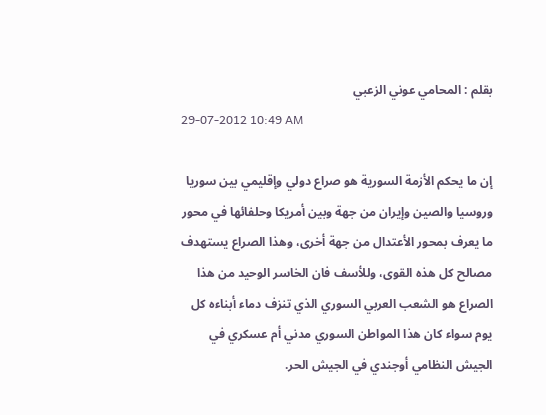بقلم : المحامي عوني الزعبي
29-07-2012 10:49 AM

إن ما يحكم الأزمة السورية هو صراع دولي وإقليمي بين سوريا وروسيا والصين وإيران من جهة وبين أمريكا وحلفائها في محور ما يعرف بمحور الأعتدال من جهة أخرى، وهذا الصراع يستهدف مصالح كل هذه القوى، وللأسف فان الخاسر الوحيد من هذا الصراع هو الشعب العربي السوري الذي تنزف دماء أبناءه كل يوم سواء كان هذا المواطن السوري مدني أم عسكري في الجيش النظامي أوجندي في الجيش الحر.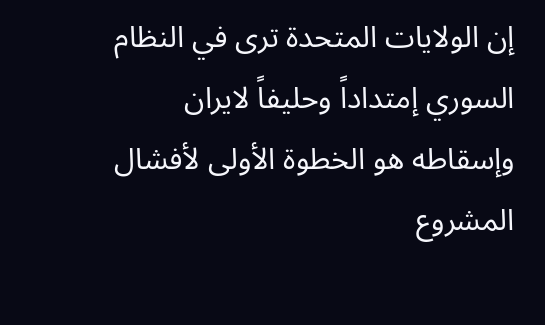إن الولايات المتحدة ترى في النظام السوري إمتداداً وحليفاً لايران وإسقاطه هو الخطوة الأولى لأفشال المشروع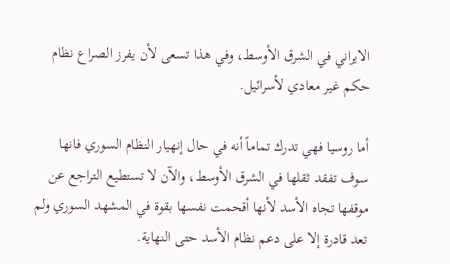الايراني في الشرق الأوسط، وفي هذا تسعى لأن يفرز الصراع نظام حكم غير معادي لأسرائيل.

أما روسيا فهي تدرك تماماً أنه في حال إنهيار النظام السوري فانها سوف تفقد ثقلها في الشرق الأوسط، والآن لا تستطيع التراجع عن موقفها تجاه الأسد لأنها أقحمت نفسها بقوة في المشهد السوري ولم تعد قادرة إلا على دعم نظام الأسد حتى النهاية.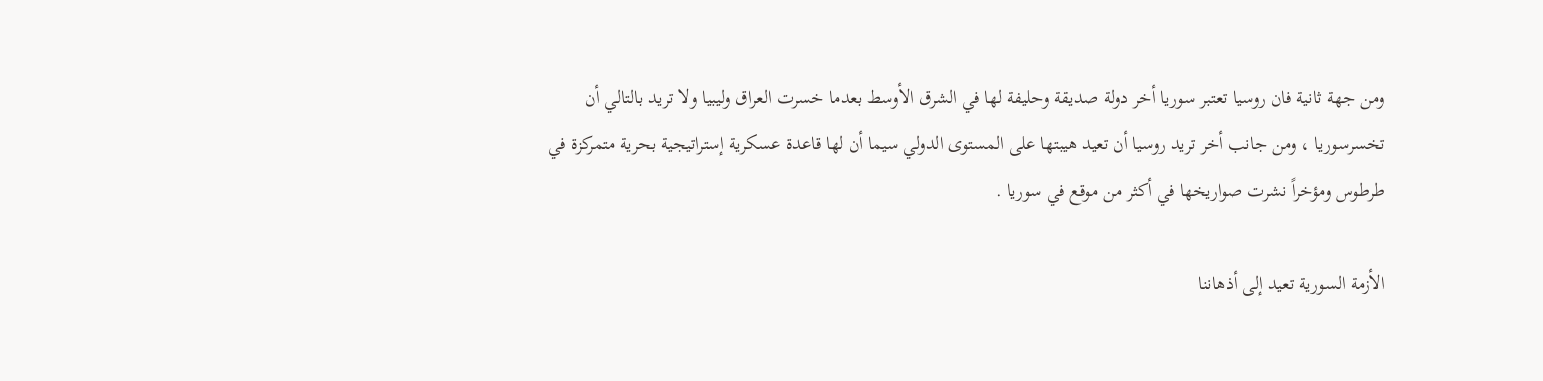ومن جهة ثانية فان روسيا تعتبر سوريا أخر دولة صديقة وحليفة لها في الشرق الأوسط بعدما خسرت العراق وليبيا ولا تريد بالتالي أن تخسرسوريا ، ومن جانب أخر تريد روسيا أن تعيد هيبتها على المستوى الدولي سيما أن لها قاعدة عسكرية إستراتيجية بحرية متمركزة في طرطوس ومؤخراً نشرت صواريخها في أكثر من موقع في سوريا .

الأزمة السورية تعيد إلى أذهاننا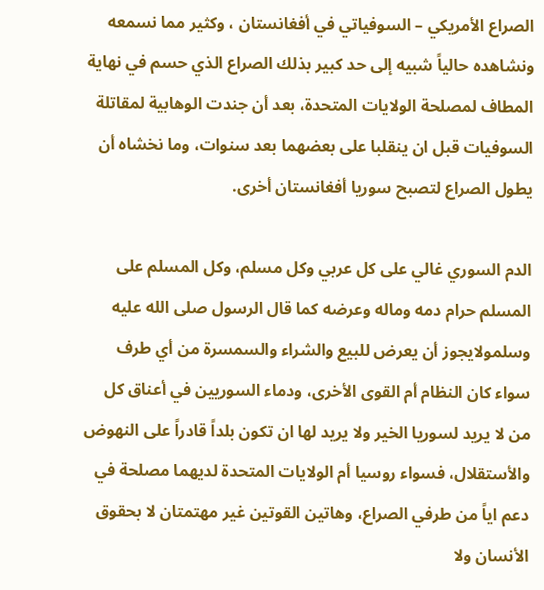الصراع الأمريكي – السوفياتي في أفغانستان ، وكثير مما نسمعه ونشاهده حالياً شبيه إلى حد كبير بذلك الصراع الذي حسم في نهاية المطاف لمصلحة الولايات المتحدة، بعد أن جندت الوهابية لمقاتلة السوفيات قبل ان ينقلبا على بعضهما بعد سنوات، وما نخشاه أن يطول الصراع لتصبح سوريا أفغانستان أخرى.

الدم السوري غالي على كل عربي وكل مسلم، وكل المسلم على المسلم حرام دمه وماله وعرضه كما قال الرسول صلى الله عليه وسلمولايجوز أن يعرض للبيع والشراء والسمسرة من أي طرف سواء كان النظام أم القوى الأخرى، ودماء السوريين في أعناق كل من لا يريد لسوريا الخير ولا يريد لها ان تكون بلداً قادراً على النهوض والأستقلال، فسواء روسيا أم الولايات المتحدة لديهما مصلحة في دعم اياً من طرفي الصراع، وهاتين القوتين غير مهتمتان لا بحقوق الأنسان ولا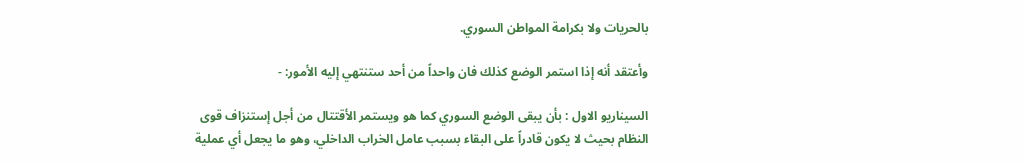بالحريات ولا بكرامة المواطن السوري.

وأعتقد أنه إذا استمر الوضع كذلك فان واحداً من أحد ستنتهي إليه الأمور: -

السيناريو الاول : بأن يبقى الوضع السوري كما هو ويستمر الأقتتال من أجل إستنزاف قوى النظام بحيث لا يكون قادراً على البقاء بسبب عامل الخراب الداخلي، وهو ما يجعل أي عملية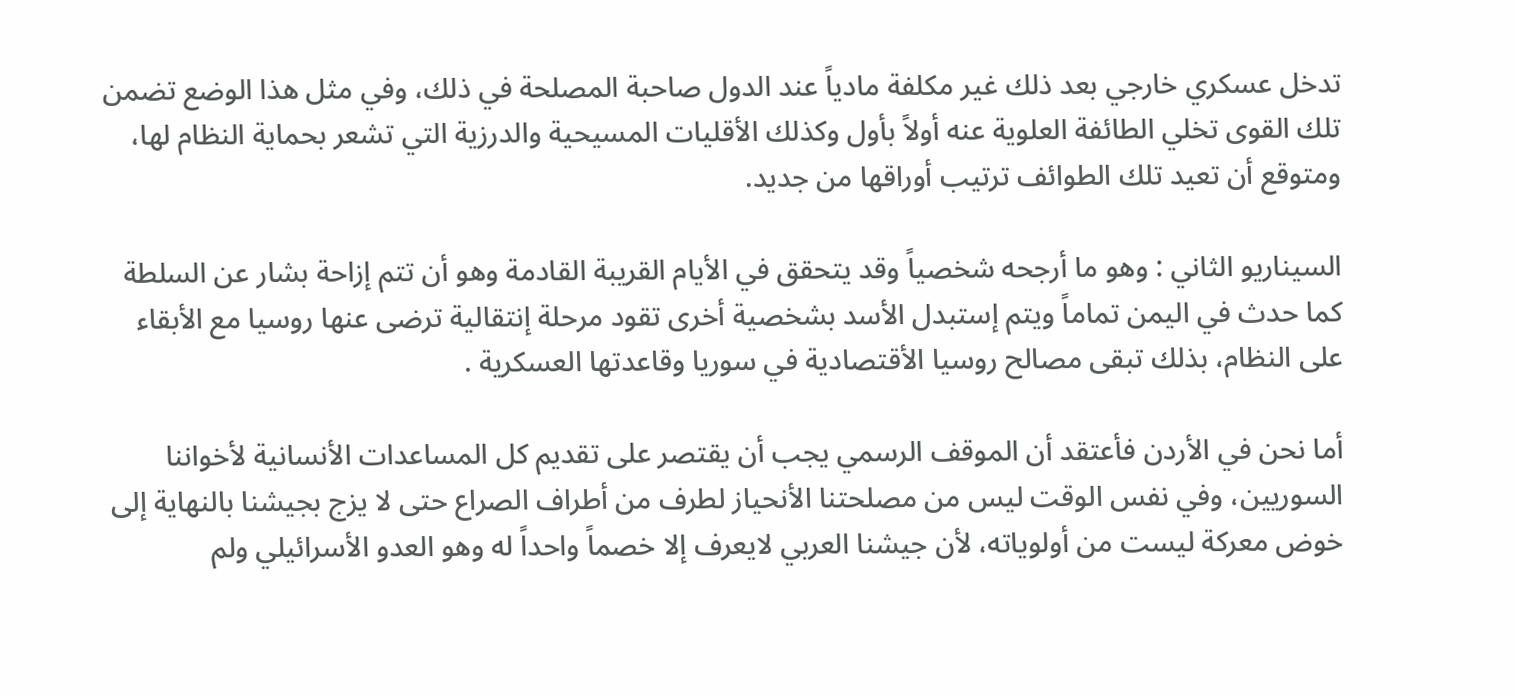تدخل عسكري خارجي بعد ذلك غير مكلفة مادياً عند الدول صاحبة المصلحة في ذلك، وفي مثل هذا الوضع تضمن تلك القوى تخلي الطائفة العلوية عنه أولاً بأول وكذلك الأقليات المسيحية والدرزية التي تشعر بحماية النظام لها، ومتوقع أن تعيد تلك الطوائف ترتيب أوراقها من جديد.

السيناريو الثاني : وهو ما أرجحه شخصياً وقد يتحقق في الأيام القريبة القادمة وهو أن تتم إزاحة بشار عن السلطة كما حدث في اليمن تماماً ويتم إستبدل الأسد بشخصية أخرى تقود مرحلة إنتقالية ترضى عنها روسيا مع الأبقاء على النظام، بذلك تبقى مصالح روسيا الأقتصادية في سوريا وقاعدتها العسكرية .

أما نحن في الأردن فأعتقد أن الموقف الرسمي يجب أن يقتصر على تقديم كل المساعدات الأنسانية لأخواننا السوريين، وفي نفس الوقت ليس من مصلحتنا الأنحياز لطرف من أطراف الصراع حتى لا يزج بجيشنا بالنهاية إلى خوض معركة ليست من أولوياته، لأن جيشنا العربي لايعرف إلا خصماً واحداً له وهو العدو الأسرائيلي ولم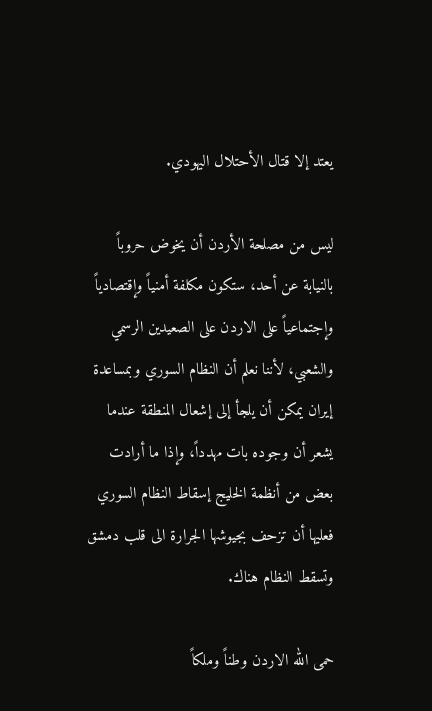يعتد إلا قتال الأحتلال اليهودي.

ليس من مصلحة الأردن أن يخوض حروباً بالنيابة عن أحد، ستكون مكلفة أمنياً وإقتصادياً وإجتماعياً على الاردن على الصعيدين الرسمي والشعبي، لأننا نعلم أن النظام السوري وبمساعدة إيران يمكن أن يلجأ إلى إشعال المنطقة عندما يشعر أن وجوده بات مهدداً، وإذا ما أرادت بعض من أنظمة الخليج إسقاط النظام السوري فعليها أن تزحف بجيوشها الجرارة الى قلب دمشق وتسقط النظام هناك.

حمى الله الاردن وطناً وملكاً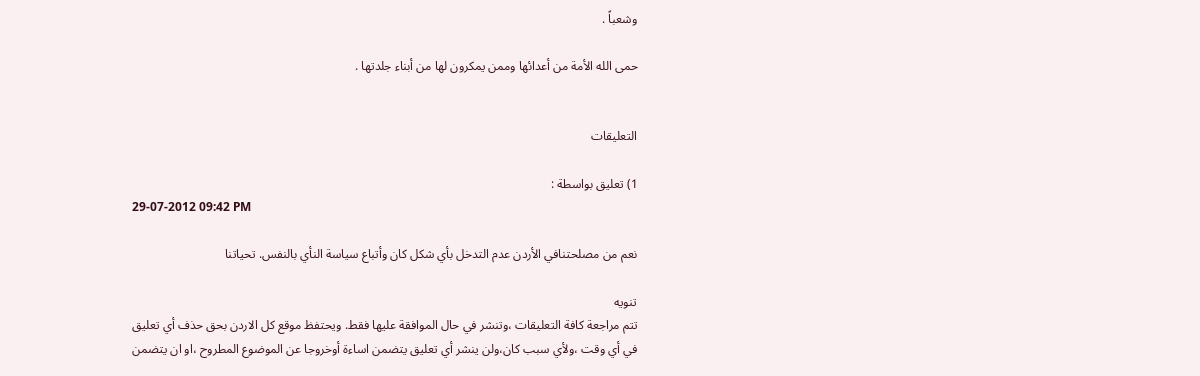وشعباً .

حمى الله الأمة من أعدائها وممن يمكرون لها من أبناء جلدتها .


التعليقات

1) تعليق بواسطة :
29-07-2012 09:42 PM

نعم من مصلحتنافي الأردن عدم التدخل بأي شكل كان وأتباع سياسة النأي بالنفس. تحياتنا

تنويه
تتم مراجعة كافة التعليقات ،وتنشر في حال الموافقة عليها فقط. ويحتفظ موقع كل الاردن بحق حذف أي تعليق في أي وقت ،ولأي سبب كان،ولن ينشر أي تعليق يتضمن اساءة أوخروجا عن الموضوع المطروح ،او ان يتضمن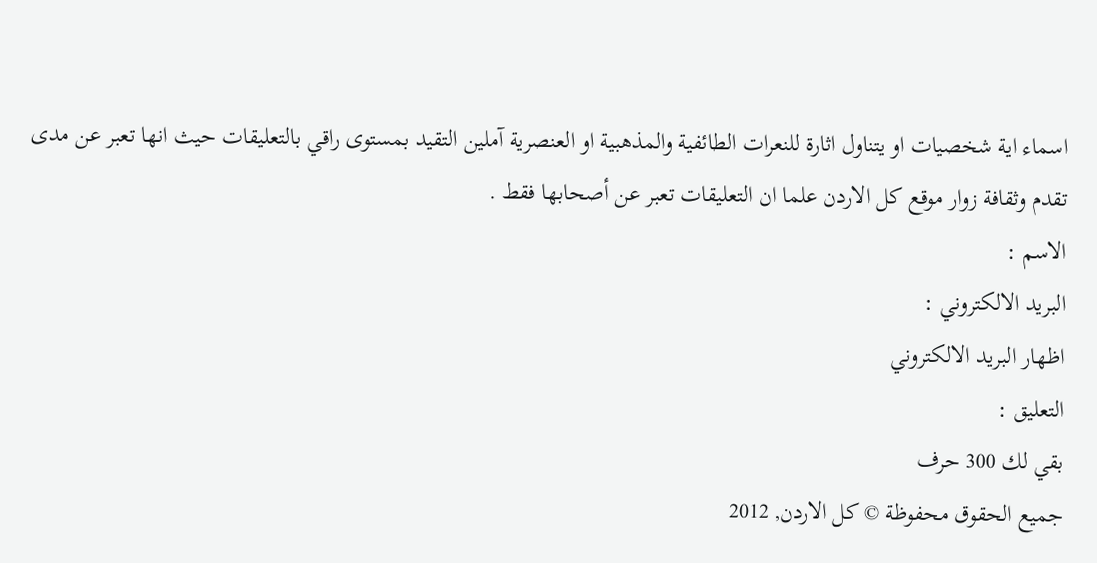اسماء اية شخصيات او يتناول اثارة للنعرات الطائفية والمذهبية او العنصرية آملين التقيد بمستوى راقي بالتعليقات حيث انها تعبر عن مدى تقدم وثقافة زوار موقع كل الاردن علما ان التعليقات تعبر عن أصحابها فقط .
الاسم :
البريد الالكتروني :
اظهار البريد الالكتروني
التعليق :
بقي لك 300 حرف
جميع الحقوق محفوظة © كل الاردن, 2012